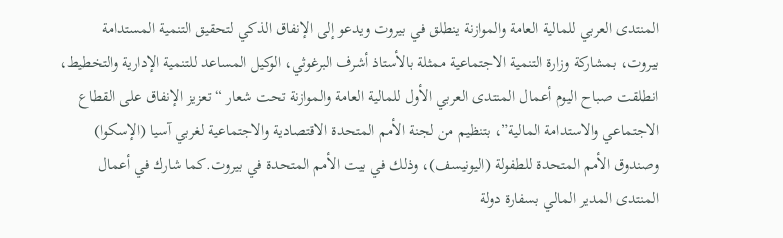المنتدى العربي للمالية العامة والموازنة ينطلق في بيروت ويدعو إلى الإنفاق الذكي لتحقيق التنمية المستدامة
بيروت، بمشاركة وزارة التنمية الاجتماعية ممثلة بالأستاذ أشرف البرغوثي، الوكيل المساعد للتنمية الإدارية والتخطيط، انطلقت صباح اليوم أعمال المنتدى العربي الأول للمالية العامة والموازنة تحت شعار “تعزيز الإنفاق على القطاع الاجتماعي والاستدامة المالية”، بتنظيم من لجنة الأمم المتحدة الاقتصادية والاجتماعية لغربي آسيا (الإسكوا) وصندوق الأمم المتحدة للطفولة (اليونيسف)، وذلك في بيت الأمم المتحدة في بيروت.كما شارك في أعمال المنتدى المدير المالي بسفارة دولة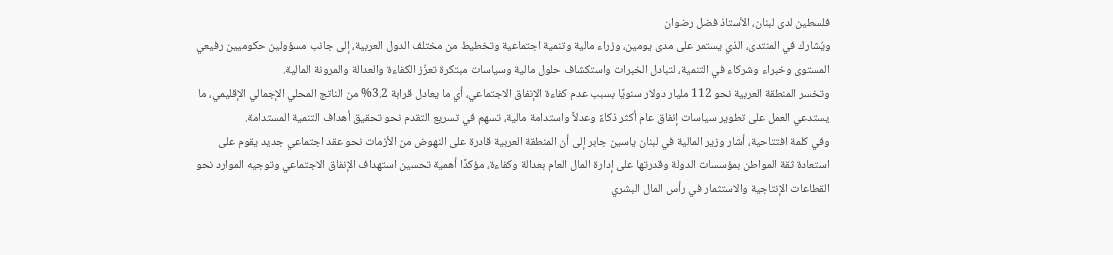فلسطين لدى لبنان، الأستاذ فضل رضوان
ويُشارك في المنتدى، الذي يستمر على مدى يومين، وزراء مالية وتنمية اجتماعية وتخطيط من مختلف الدول العربية، إلى جانب مسؤولين حكوميين رفيعي المستوى وخبراء وشركاء في التنمية، لتبادل الخبرات واستكشاف حلول مالية وسياسات مبتكرة تعزّز الكفاءة والعدالة والمرونة المالية.
وتخسر المنطقة العربية نحو 112 مليار دولار سنويًا بسبب عدم كفاءة الإنفاق الاجتماعي، أي ما يعادل قرابة 3.2% من الناتج المحلي الإجمالي الإقليمي، ما يستدعي العمل على تطوير سياسات إنفاق عام أكثر ذكاءً وعدلاً واستدامة مالية، تسهم في تسريع التقدم نحو تحقيق أهداف التنمية المستدامة.
وفي كلمة افتتاحية، أشار وزير المالية في لبنان ياسين جابر إلى أن المنطقة العربية قادرة على النهوض من الأزمات نحو عقد اجتماعي جديد يقوم على استعادة ثقة المواطن بمؤسسات الدولة وقدرتها على إدارة المال العام بعدالة وكفاءة، مؤكدًا أهمية تحسين استهداف الإنفاق الاجتماعي وتوجيه الموارد نحو القطاعات الإنتاجية والاستثمار في رأس المال البشري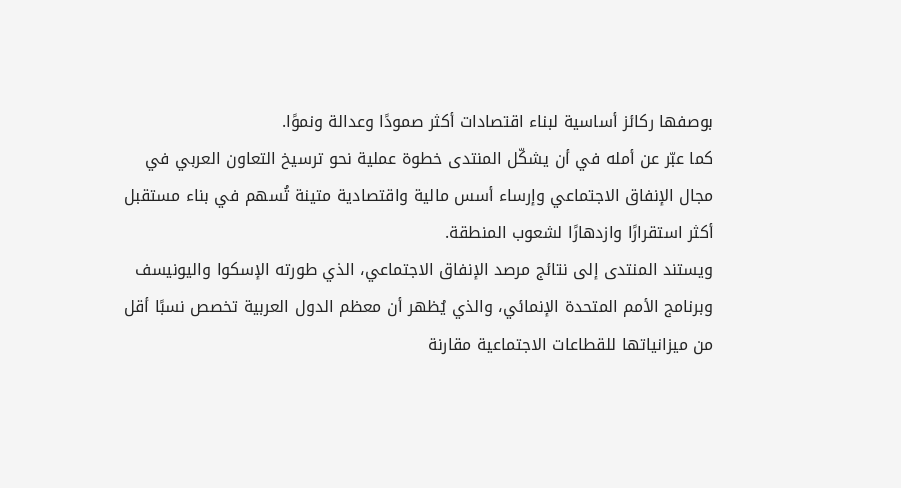بوصفها ركائز أساسية لبناء اقتصادات أكثر صمودًا وعدالة ونموًا.
كما عبّر عن أمله في أن يشكّل المنتدى خطوة عملية نحو ترسيخ التعاون العربي في مجال الإنفاق الاجتماعي وإرساء أسس مالية واقتصادية متينة تُسهم في بناء مستقبل أكثر استقرارًا وازدهارًا لشعوب المنطقة.
ويستند المنتدى إلى نتائج مرصد الإنفاق الاجتماعي، الذي طورته الإسكوا واليونيسف وبرنامج الأمم المتحدة الإنمائي، والذي يُظهر أن معظم الدول العربية تخصص نسبًا أقل من ميزانياتها للقطاعات الاجتماعية مقارنة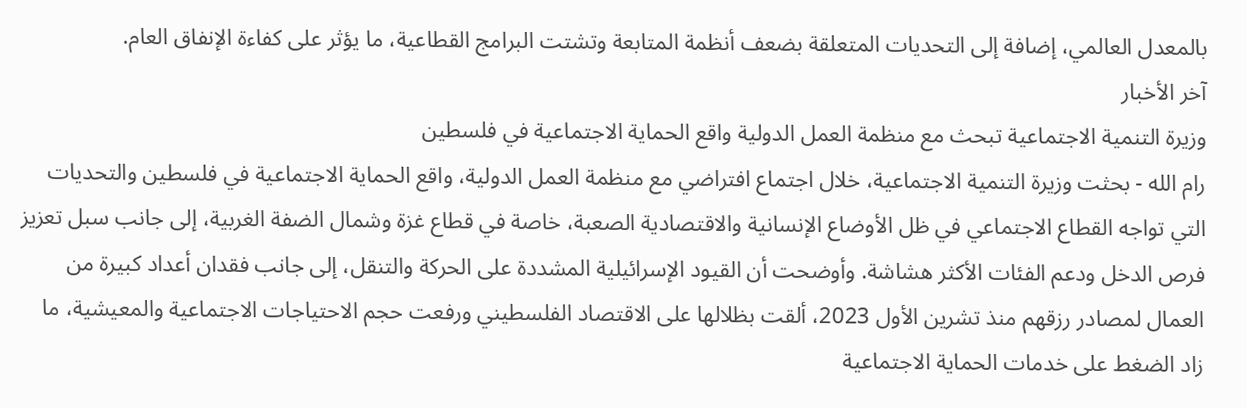بالمعدل العالمي، إضافة إلى التحديات المتعلقة بضعف أنظمة المتابعة وتشتت البرامج القطاعية، ما يؤثر على كفاءة الإنفاق العام.
آخر الأخبار
وزيرة التنمية الاجتماعية تبحث مع منظمة العمل الدولية واقع الحماية الاجتماعية في فلسطين
رام الله - بحثت وزيرة التنمية الاجتماعية، خلال اجتماع افتراضي مع منظمة العمل الدولية، واقع الحماية الاجتماعية في فلسطين والتحديات التي تواجه القطاع الاجتماعي في ظل الأوضاع الإنسانية والاقتصادية الصعبة، خاصة في قطاع غزة وشمال الضفة الغربية، إلى جانب سبل تعزيز فرص الدخل ودعم الفئات الأكثر هشاشة. وأوضحت أن القيود الإسرائيلية المشددة على الحركة والتنقل، إلى جانب فقدان أعداد كبيرة من العمال لمصادر رزقهم منذ تشرين الأول 2023، ألقت بظلالها على الاقتصاد الفلسطيني ورفعت حجم الاحتياجات الاجتماعية والمعيشية، ما زاد الضغط على خدمات الحماية الاجتماعية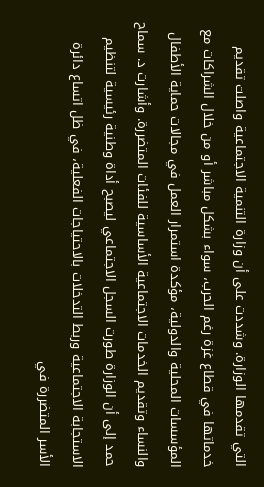التي تقدمها الوزارة. وشددت على أن وزارة التنمية الاجتماعية واصلت تقديم خدماتها في قطاع غزة رغم الحرب، سواء بشكل مباشر أو من خلال الشراكات مع المؤسسات المحلية والدولية، مؤكدة استمرار العمل في مجالات حماية الأطفال والنساء وتقديم الخدمات الاجتماعية الأساسية للفئات المتضررة. وأشارت د. سماح حمد إلى أن الوزارة طورت السجل الاجتماعي ليصبح أداة وطنية رئيسية لتنظيم الاستجابة الاجتماعية وربط التدخلات بالاحتياجات الفعلية، في ظل اتساع دائرة الأسر المتضررة في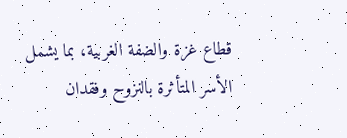قطاع غزة والضفة الغربية، بما يشمل الأسر المتأثرة بالنزوح وفقدان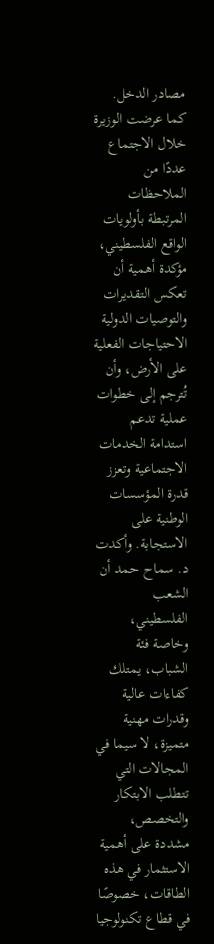مصادر الدخل. كما عرضت الوزيرة خلال الاجتماع عددًا من الملاحظات المرتبطة بأولويات الواقع الفلسطيني، مؤكدة أهمية أن تعكس التقديرات والتوصيات الدولية الاحتياجات الفعلية على الأرض، وأن تُترجم إلى خطوات عملية تدعم استدامة الخدمات الاجتماعية وتعزز قدرة المؤسسات الوطنية على الاستجابة. وأكدت د. سماح حمد أن الشعب الفلسطيني، وخاصة فئة الشباب، يمتلك كفاءات عالية وقدرات مهنية متميزة، لا سيما في المجالات التي تتطلب الابتكار والتخصص، مشددة على أهمية الاستثمار في هذه الطاقات، خصوصًا في قطاع تكنولوجيا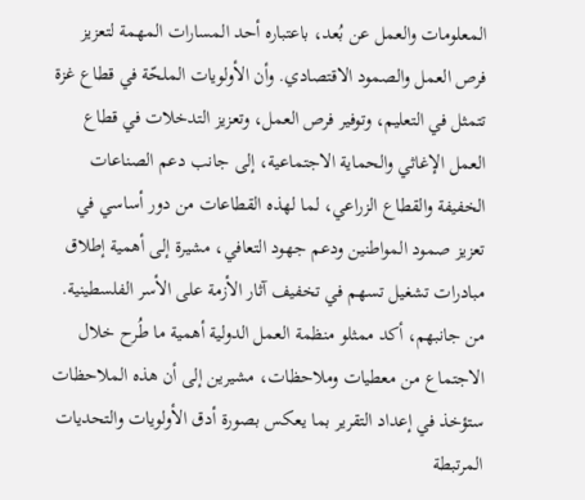المعلومات والعمل عن بُعد، باعتباره أحد المسارات المهمة لتعزيز فرص العمل والصمود الاقتصادي. وأن الأولويات الملحّة في قطاع غزة تتمثل في التعليم، وتوفير فرص العمل، وتعزيز التدخلات في قطاع العمل الإغاثي والحماية الاجتماعية، إلى جانب دعم الصناعات الخفيفة والقطاع الزراعي، لما لهذه القطاعات من دور أساسي في تعزيز صمود المواطنين ودعم جهود التعافي، مشيرة إلى أهمية إطلاق مبادرات تشغيل تسهم في تخفيف آثار الأزمة على الأسر الفلسطينية. من جانبهم، أكد ممثلو منظمة العمل الدولية أهمية ما طُرح خلال الاجتماع من معطيات وملاحظات، مشيرين إلى أن هذه الملاحظات ستؤخذ في إعداد التقرير بما يعكس بصورة أدق الأولويات والتحديات المرتبطة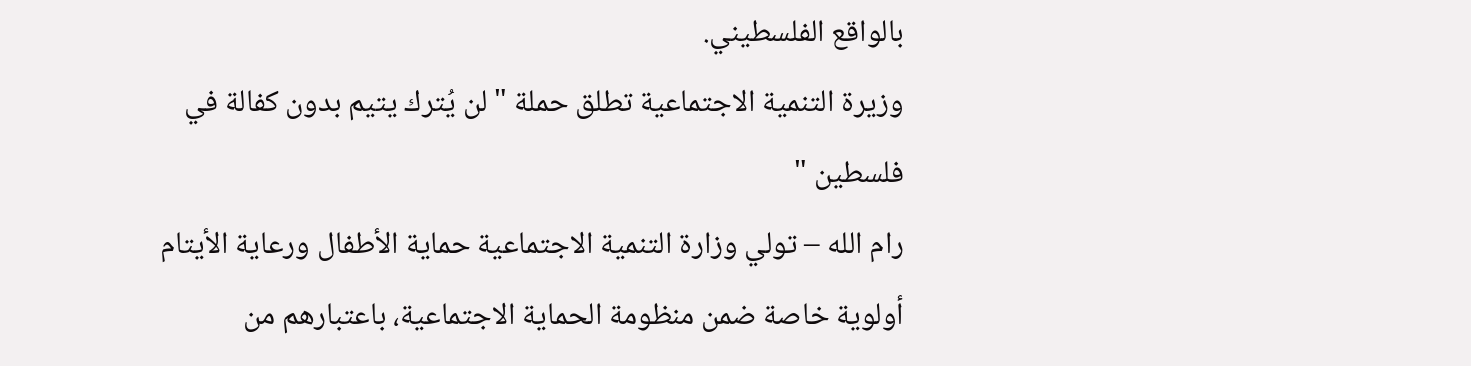بالواقع الفلسطيني.
وزيرة التنمية الاجتماعية تطلق حملة " لن يُترك يتيم بدون كفالة في فلسطين "
رام الله – تولي وزارة التنمية الاجتماعية حماية الأطفال ورعاية الأيتام أولوية خاصة ضمن منظومة الحماية الاجتماعية، باعتبارهم من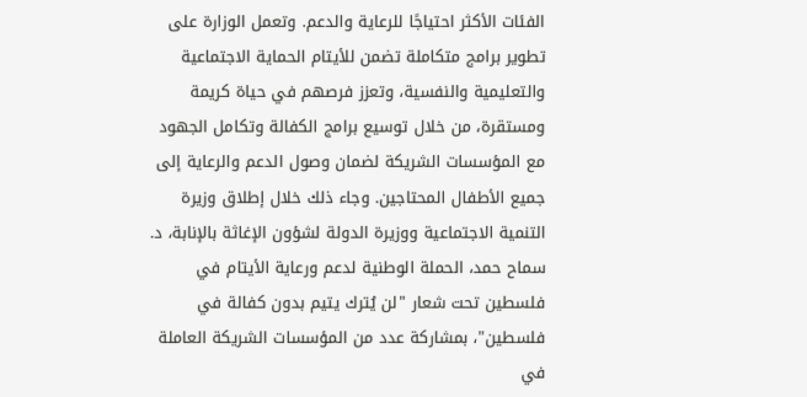الفئات الأكثر احتياجًا للرعاية والدعم. وتعمل الوزارة على تطوير برامج متكاملة تضمن للأيتام الحماية الاجتماعية والتعليمية والنفسية، وتعزز فرصهم في حياة كريمة ومستقرة، من خلال توسيع برامج الكفالة وتكامل الجهود مع المؤسسات الشريكة لضمان وصول الدعم والرعاية إلى جميع الأطفال المحتاجين. وجاء ذلك خلال إطلاق وزيرة التنمية الاجتماعية ووزيرة الدولة لشؤون الإغاثة بالإنابة، د. سماح حمد، الحملة الوطنية لدعم ورعاية الأيتام في فلسطين تحت شعار "لن يُترك يتيم بدون كفالة في فلسطين"، بمشاركة عدد من المؤسسات الشريكة العاملة في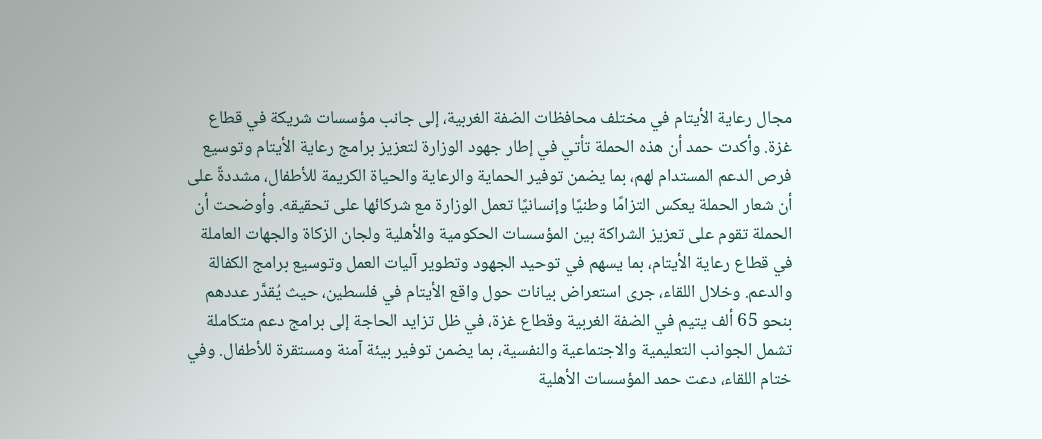مجال رعاية الأيتام في مختلف محافظات الضفة الغربية، إلى جانب مؤسسات شريكة في قطاع غزة. وأكدت حمد أن هذه الحملة تأتي في إطار جهود الوزارة لتعزيز برامج رعاية الأيتام وتوسيع فرص الدعم المستدام لهم، بما يضمن توفير الحماية والرعاية والحياة الكريمة للأطفال، مشددةً على أن شعار الحملة يعكس التزامًا وطنيًا وإنسانيًا تعمل الوزارة مع شركائها على تحقيقه. وأوضحت أن الحملة تقوم على تعزيز الشراكة بين المؤسسات الحكومية والأهلية ولجان الزكاة والجهات العاملة في قطاع رعاية الأيتام، بما يسهم في توحيد الجهود وتطوير آليات العمل وتوسيع برامج الكفالة والدعم. وخلال اللقاء، جرى استعراض بيانات حول واقع الأيتام في فلسطين، حيث يُقدَّر عددهم بنحو 65 ألف يتيم في الضفة الغربية وقطاع غزة، في ظل تزايد الحاجة إلى برامج دعم متكاملة تشمل الجوانب التعليمية والاجتماعية والنفسية، بما يضمن توفير بيئة آمنة ومستقرة للأطفال. وفي ختام اللقاء، دعت حمد المؤسسات الأهلية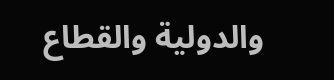والدولية والقطاع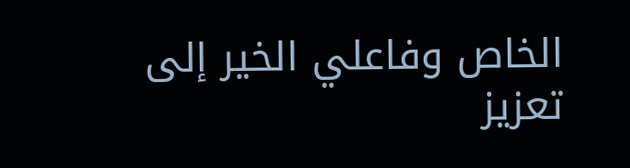الخاص وفاعلي الخير إلى تعزيز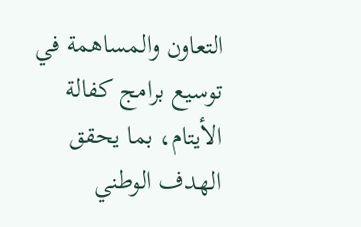التعاون والمساهمة في توسيع برامج كفالة الأيتام، بما يحقق الهدف الوطني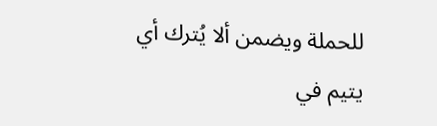للحملة ويضمن ألا يُترك أي يتيم في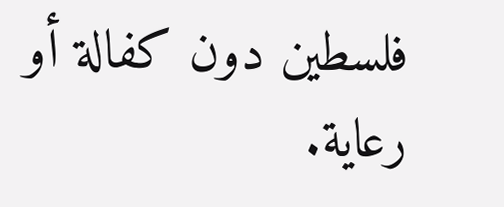فلسطين دون كفالة أو رعاية.